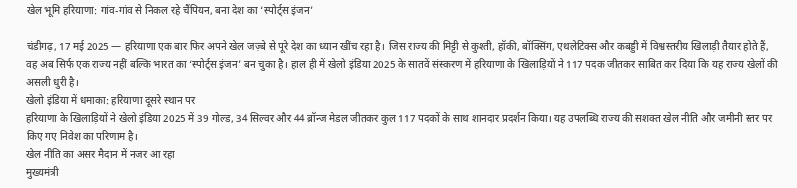खेल भूमि हरियाणा: गांव-गांव से निकल रहे चैंपियन, बना देश का ‘स्पोर्ट्स इंजन’

चंडीगढ़, 17 मई 2025 — हरियाणा एक बार फिर अपने खेल जज़्बे से पूरे देश का ध्यान खींच रहा है। जिस राज्य की मिट्टी से कुश्ती, हॉकी, बॉक्सिंग, एथलेटिक्स और कबड्डी में विश्वस्तरीय खिलाड़ी तैयार होते हैं, वह अब सिर्फ एक राज्य नहीं बल्कि भारत का ‘स्पोर्ट्स इंजन’ बन चुका है। हाल ही में खेलो इंडिया 2025 के सातवें संस्करण में हरियाणा के खिलाड़ियों ने 117 पदक जीतकर साबित कर दिया कि यह राज्य खेलों की असली धुरी है।
खेलो इंडिया में धमाका: हरियाणा दूसरे स्थान पर
हरियाणा के खिलाड़ियों ने खेलो इंडिया 2025 में 39 गोल्ड, 34 सिल्वर और 44 ब्रॉन्ज मेडल जीतकर कुल 117 पदकों के साथ शानदार प्रदर्शन किया। यह उपलब्धि राज्य की सशक्त खेल नीति और जमीनी स्तर पर किए गए निवेश का परिणाम है।
खेल नीति का असर मैदान में नजर आ रहा
मुख्यमंत्री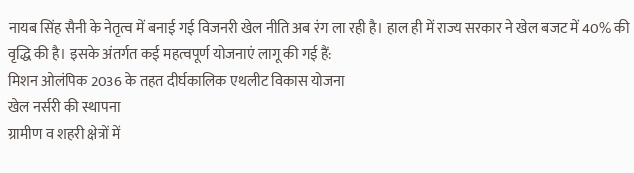नायब सिंह सैनी के नेतृत्व में बनाई गई विजनरी खेल नीति अब रंग ला रही है। हाल ही में राज्य सरकार ने खेल बजट में 40% की वृद्धि की है। इसके अंतर्गत कई महत्वपूर्ण योजनाएं लागू की गई हैं:
मिशन ओलंपिक 2036 के तहत दीर्घकालिक एथलीट विकास योजना
खेल नर्सरी की स्थापना
ग्रामीण व शहरी क्षेत्रों में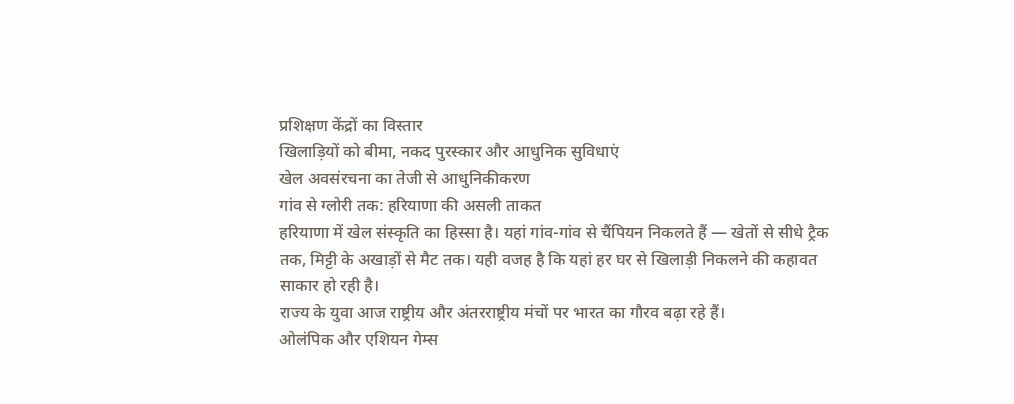प्रशिक्षण केंद्रों का विस्तार
खिलाड़ियों को बीमा, नकद पुरस्कार और आधुनिक सुविधाएं
खेल अवसंरचना का तेजी से आधुनिकीकरण
गांव से ग्लोरी तक: हरियाणा की असली ताकत
हरियाणा में खेल संस्कृति का हिस्सा है। यहां गांव-गांव से चैंपियन निकलते हैं — खेतों से सीधे ट्रैक तक, मिट्टी के अखाड़ों से मैट तक। यही वजह है कि यहां हर घर से खिलाड़ी निकलने की कहावत साकार हो रही है।
राज्य के युवा आज राष्ट्रीय और अंतरराष्ट्रीय मंचों पर भारत का गौरव बढ़ा रहे हैं।
ओलंपिक और एशियन गेम्स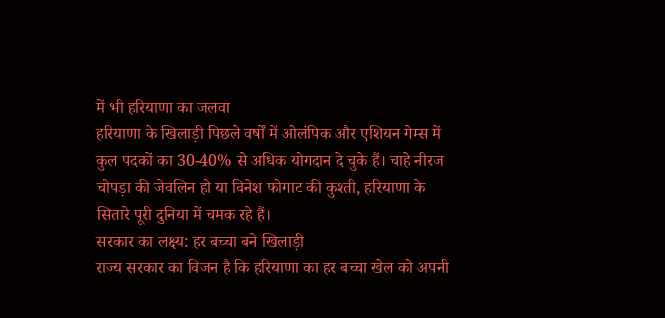में भी हरियाणा का जलवा
हरियाणा के खिलाड़ी पिछले वर्षों में ओलंपिक और एशियन गेम्स में कुल पदकों का 30-40% से अधिक योगदान दे चुके हैं। चाहे नीरज चोपड़ा की जेवलिन हो या विनेश फोगाट की कुश्ती, हरियाणा के सितारे पूरी दुनिया में चमक रहे हैं।
सरकार का लक्ष्य: हर बच्चा बने खिलाड़ी
राज्य सरकार का विजन है कि हरियाणा का हर बच्चा खेल को अपनी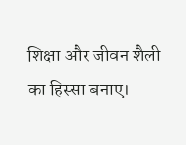शिक्षा और जीवन शैली का हिस्सा बनाए।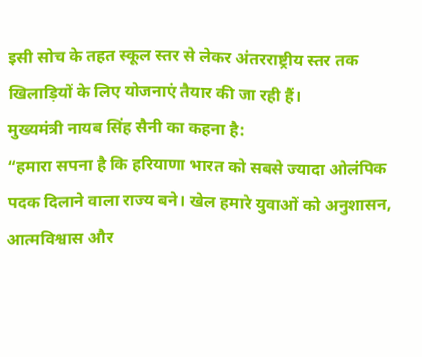इसी सोच के तहत स्कूल स्तर से लेकर अंतरराष्ट्रीय स्तर तक खिलाड़ियों के लिए योजनाएं तैयार की जा रही हैं।
मुख्यमंत्री नायब सिंह सैनी का कहना है:
“हमारा सपना है कि हरियाणा भारत को सबसे ज्यादा ओलंपिक पदक दिलाने वाला राज्य बने। खेल हमारे युवाओं को अनुशासन, आत्मविश्वास और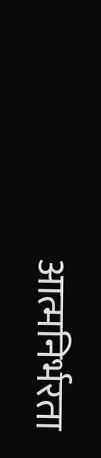आत्मनिर्भरता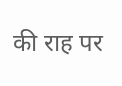की राह पर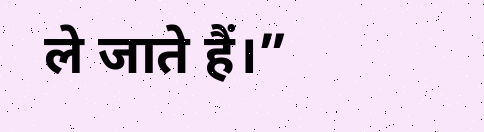ले जाते हैं।”